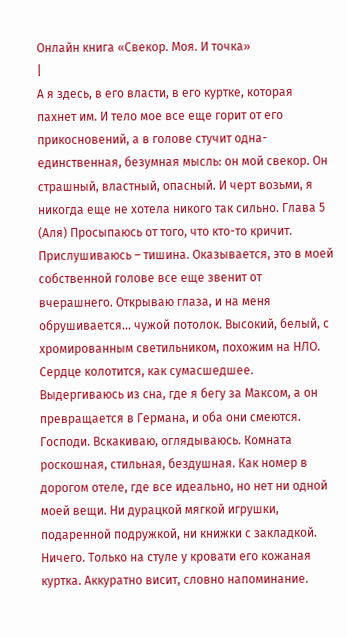Онлайн книга «Свекор. Моя. И точка»
|
А я здесь, в его власти, в его куртке, которая пахнет им. И тело мое все еще горит от его прикосновений, а в голове стучит одна-единственная, безумная мысль: он мой свекор. Он страшный, властный, опасный. И черт возьми, я никогда еще не хотела никого так сильно. Глава 5 (Аля) Просыпаюсь от того, что кто-то кричит. Прислушиваюсь – тишина. Оказывается, это в моей собственной голове все еще звенит от вчерашнего. Открываю глаза, и на меня обрушивается... чужой потолок. Высокий, белый, с хромированным светильником, похожим на НЛО. Сердце колотится, как сумасшедшее. Выдергиваюсь из сна, где я бегу за Максом, а он превращается в Германа, и оба они смеются. Господи. Вскакиваю, оглядываюсь. Комната роскошная, стильная, бездушная. Как номер в дорогом отеле, где все идеально, но нет ни одной моей вещи. Ни дурацкой мягкой игрушки, подаренной подружкой, ни книжки с закладкой. Ничего. Только на стуле у кровати его кожаная куртка. Аккуратно висит, словно напоминание.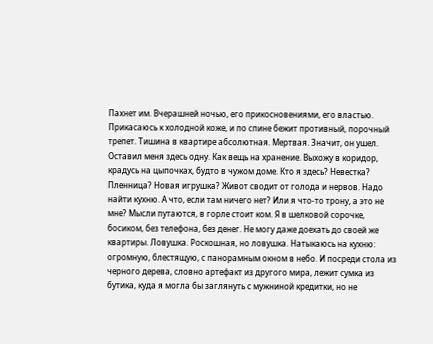Пахнет им. Вчерашней ночью, его прикосновениями, его властью. Прикасаюсь к холодной коже, и по спине бежит противный, порочный трепет. Тишина в квартире абсолютная. Мертвая. Значит, он ушел. Оставил меня здесь одну. Как вещь на хранение. Выхожу в коридор, крадусь на цыпочках, будто в чужом доме. Кто я здесь? Невестка? Пленница? Новая игрушка? Живот сводит от голода и нервов. Надо найти кухню. А что, если там ничего нет? Или я что-то трону, а это не мне? Мысли путаются, в горле стоит ком. Я в шелковой сорочке, босиком, без телефона, без денег. Не могу даже доехать до своей же квартиры. Ловушка. Роскошная, но ловушка. Натыкаюсь на кухню: огромную, блестящую, с панорамным окном в небо. И посреди стола из черного дерева, словно артефакт из другого мира, лежит сумка из бутика, куда я могла бы заглянуть с мужниной кредитки, но не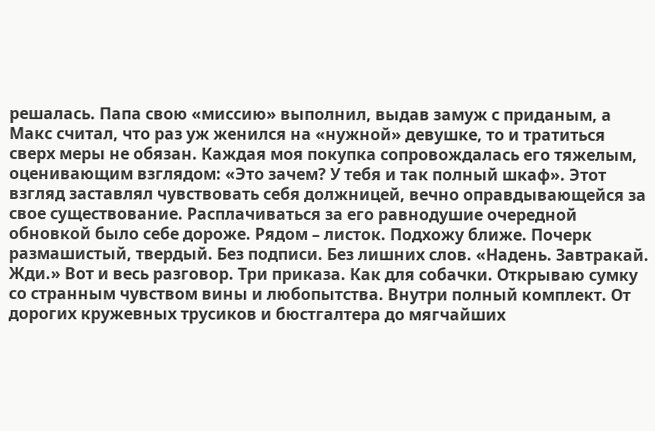решалась. Папа свою «миссию» выполнил, выдав замуж с приданым, а Макс считал, что раз уж женился на «нужной» девушке, то и тратиться сверх меры не обязан. Каждая моя покупка сопровождалась его тяжелым, оценивающим взглядом: «Это зачем? У тебя и так полный шкаф». Этот взгляд заставлял чувствовать себя должницей, вечно оправдывающейся за свое существование. Расплачиваться за его равнодушие очередной обновкой было себе дороже. Рядом – листок. Подхожу ближе. Почерк размашистый, твердый. Без подписи. Без лишних слов. «Надень. Завтракай. Жди.» Вот и весь разговор. Три приказа. Как для собачки. Открываю сумку со странным чувством вины и любопытства. Внутри полный комплект. От дорогих кружевных трусиков и бюстгалтера до мягчайших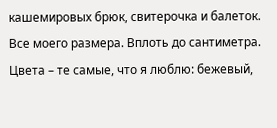кашемировых брюк, свитерочка и балеток. Все моего размера. Вплоть до сантиметра. Цвета – те самые, что я люблю: бежевый,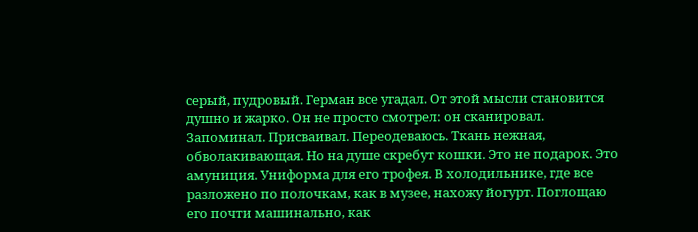серый, пудровый. Герман все угадал. От этой мысли становится душно и жарко. Он не просто смотрел: он сканировал. Запоминал. Присваивал. Переодеваюсь. Ткань нежная, обволакивающая. Но на душе скребут кошки. Это не подарок. Это амуниция. Униформа для его трофея. В холодильнике, где все разложено по полочкам, как в музее, нахожу йогурт. Поглощаю его почти машинально, как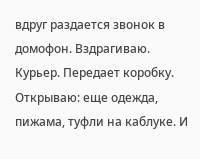вдруг раздается звонок в домофон. Вздрагиваю. Курьер. Передает коробку. Открываю: еще одежда, пижама, туфли на каблуке. И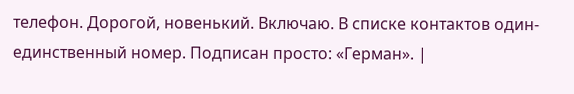телефон. Дорогой, новенький. Включаю. В списке контактов один-единственный номер. Подписан просто: «Герман». |